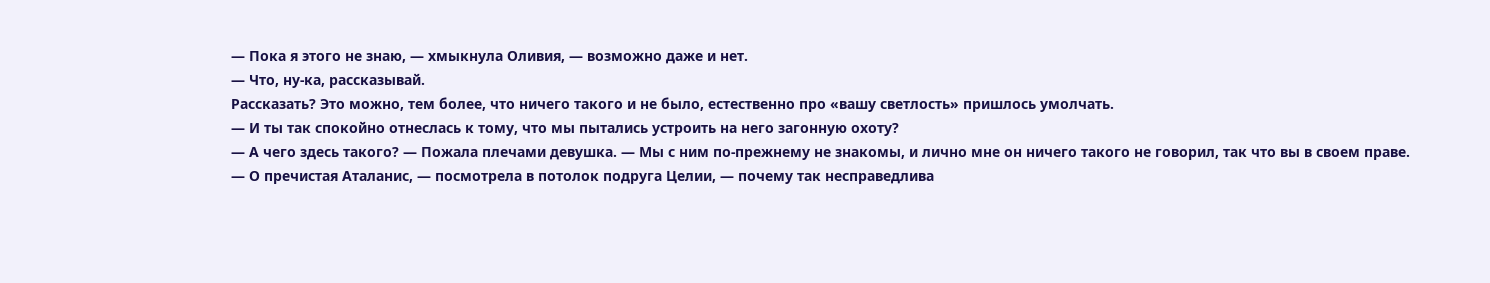— Пока я этого не знаю, — хмыкнула Оливия, — возможно даже и нет.
— Что, ну-ка, рассказывай.
Рассказать? Это можно, тем более, что ничего такого и не было, естественно про «вашу светлость» пришлось умолчать.
— И ты так спокойно отнеслась к тому, что мы пытались устроить на него загонную охоту?
— А чего здесь такого? — Пожала плечами девушка. — Мы с ним по-прежнему не знакомы, и лично мне он ничего такого не говорил, так что вы в своем праве.
— О пречистая Аталанис, — посмотрела в потолок подруга Целии, — почему так несправедлива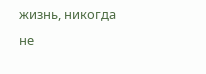жизнь, никогда не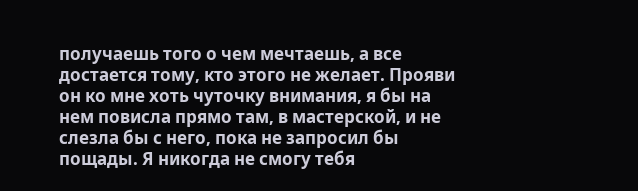получаешь того о чем мечтаешь, а все достается тому, кто этого не желает. Прояви он ко мне хоть чуточку внимания, я бы на нем повисла прямо там, в мастерской, и не слезла бы с него, пока не запросил бы пощады. Я никогда не смогу тебя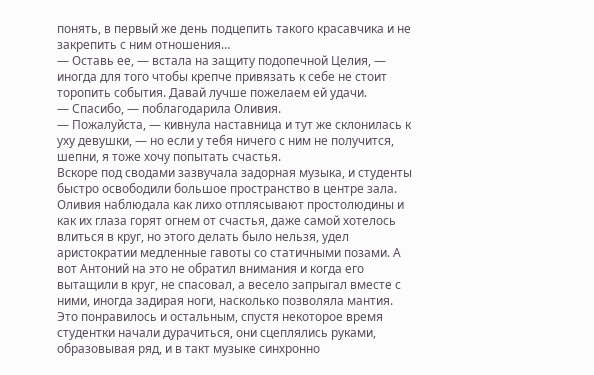понять, в первый же день подцепить такого красавчика и не закрепить с ним отношения…
— Оставь ее, — встала на защиту подопечной Целия, — иногда для того чтобы крепче привязать к себе не стоит торопить события. Давай лучше пожелаем ей удачи.
— Спасибо, — поблагодарила Оливия.
— Пожалуйста, — кивнула наставница и тут же склонилась к уху девушки, — но если у тебя ничего с ним не получится, шепни, я тоже хочу попытать счастья.
Вскоре под сводами зазвучала задорная музыка, и студенты быстро освободили большое пространство в центре зала. Оливия наблюдала как лихо отплясывают простолюдины и как их глаза горят огнем от счастья, даже самой хотелось влиться в круг, но этого делать было нельзя, удел аристократии медленные гавоты со статичными позами. А вот Антоний на это не обратил внимания и когда его вытащили в круг, не спасовал, а весело запрыгал вместе с ними, иногда задирая ноги, насколько позволяла мантия. Это понравилось и остальным, спустя некоторое время студентки начали дурачиться, они сцеплялись руками, образовывая ряд, и в такт музыке синхронно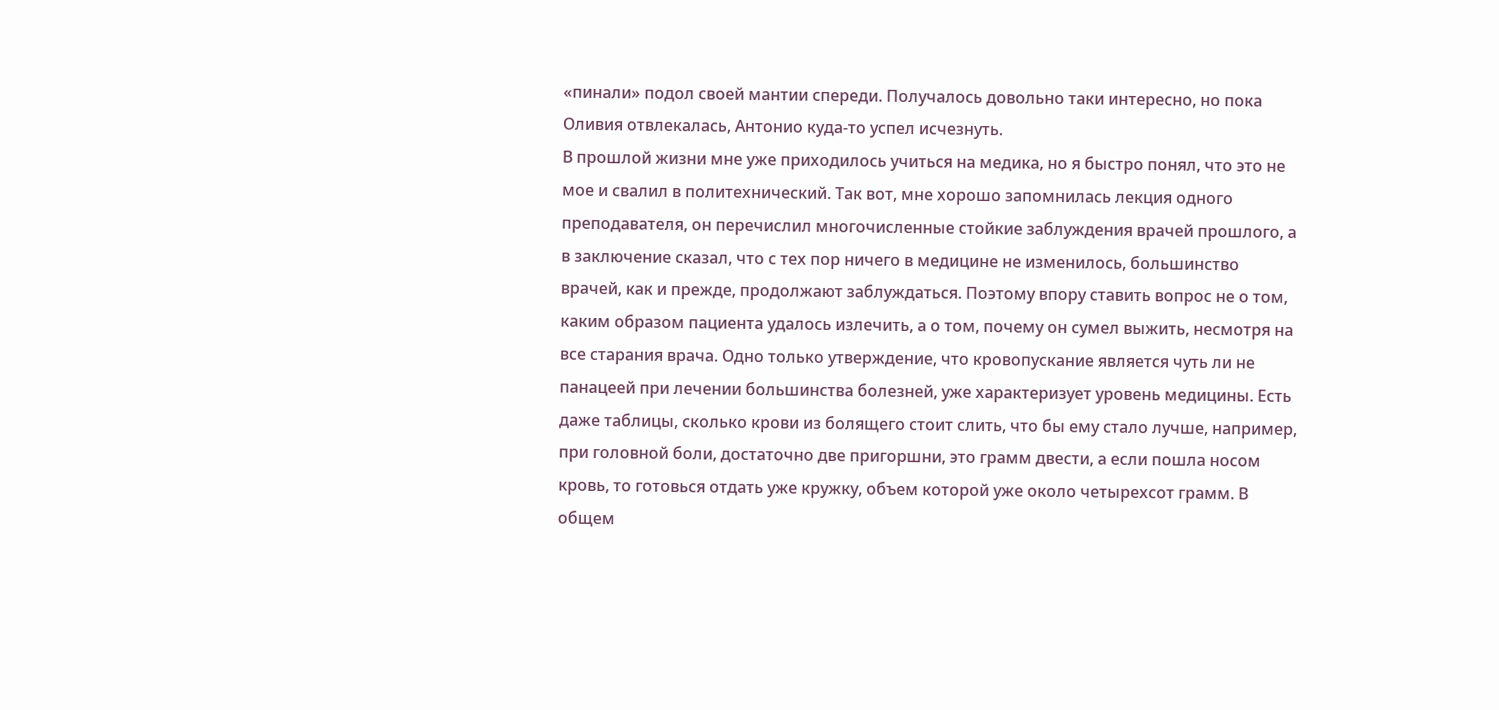«пинали» подол своей мантии спереди. Получалось довольно таки интересно, но пока Оливия отвлекалась, Антонио куда-то успел исчезнуть.
В прошлой жизни мне уже приходилось учиться на медика, но я быстро понял, что это не мое и свалил в политехнический. Так вот, мне хорошо запомнилась лекция одного преподавателя, он перечислил многочисленные стойкие заблуждения врачей прошлого, а в заключение сказал, что с тех пор ничего в медицине не изменилось, большинство врачей, как и прежде, продолжают заблуждаться. Поэтому впору ставить вопрос не о том, каким образом пациента удалось излечить, а о том, почему он сумел выжить, несмотря на все старания врача. Одно только утверждение, что кровопускание является чуть ли не панацеей при лечении большинства болезней, уже характеризует уровень медицины. Есть даже таблицы, сколько крови из болящего стоит слить, что бы ему стало лучше, например, при головной боли, достаточно две пригоршни, это грамм двести, а если пошла носом кровь, то готовься отдать уже кружку, объем которой уже около четырехсот грамм. В общем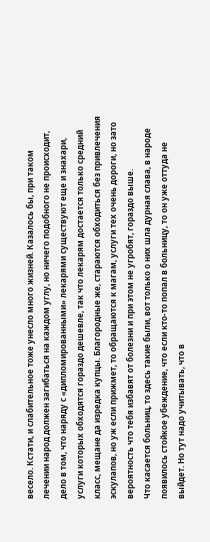весело. Кстати, и слабительное тоже унесло много жизней. Казалось бы, при таком лечении народ должен загибаться на каждом углу, но ничего подобного не происходит, дело в том, что наряду с «дипломированными» лекарями существуют еще и знахари, услуги которых обходятся гораздо дешевле, так что лекарям достается только средний класс, мещане да изредка купцы. Благородные же, стараются обходиться без привлечения эскулапов, но уж если прижмет, то обращаются к магам, услуги тех очень дороги, но зато вероятность что тебя избавят от болезни и при этом не угробят, гораздо выше.
Что касается больниц, то здесь такие были, вот только о них шла дурная слава, в народе появилось стойкое убеждение, что если кто-то попал в больницу, то он уже оттуда не выйдет. Но тут надо учитывать, что в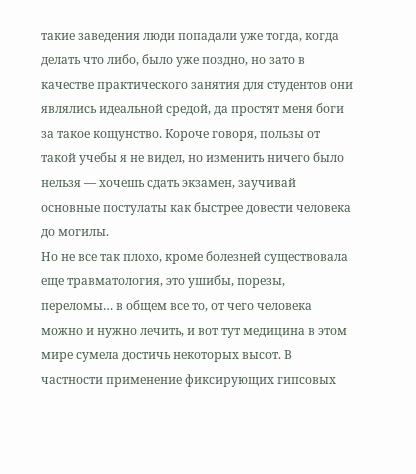такие заведения люди попадали уже тогда, когда делать что либо, было уже поздно, но зато в качестве практического занятия для студентов они являлись идеальной средой, да простят меня боги за такое кощунство. Короче говоря, пользы от такой учебы я не видел, но изменить ничего было нельзя — хочешь сдать экзамен, заучивай основные постулаты как быстрее довести человека до могилы.
Но не все так плохо, кроме болезней существовала еще травматология, это ушибы, порезы, переломы… в общем все то, от чего человека можно и нужно лечить, и вот тут медицина в этом мире сумела достичь некоторых высот. В частности применение фиксирующих гипсовых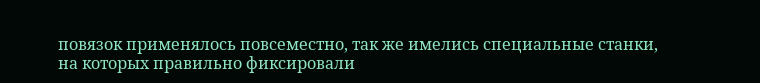повязок применялось повсеместно, так же имелись специальные станки, на которых правильно фиксировали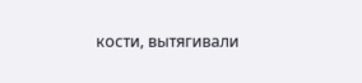кости, вытягивали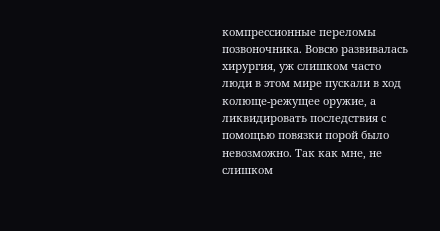компрессионные переломы позвоночника. Вовсю развивалась хирургия, уж слишком часто люди в этом мире пускали в ход колюще-режущее оружие, а ликвидировать последствия с помощью повязки порой было невозможно. Так как мне, не слишком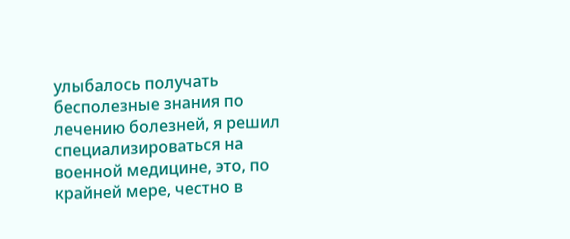улыбалось получать бесполезные знания по лечению болезней, я решил специализироваться на военной медицине, это, по крайней мере, честно в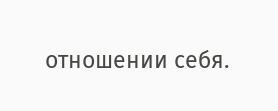отношении себя.